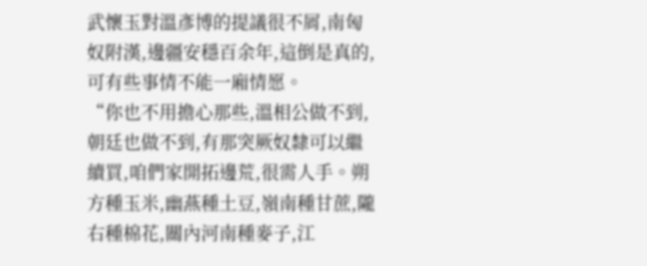武懷玉對溫彥博的提議很不屑,南匈奴附漢,邊疆安穩百余年,這倒是真的,可有些事情不能一廂情愿。
“你也不用擔心那些,溫相公做不到,朝廷也做不到,有那突厥奴隸可以繼續買,咱們家開拓邊荒,很需人手。朔方種玉米,幽燕種土豆,嶺南種甘蔗,隴右種棉花,關內河南種麥子,江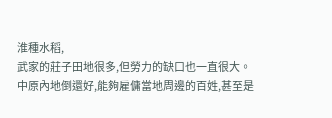淮種水稻,
武家的莊子田地很多,但勞力的缺口也一直很大。
中原內地倒還好,能夠雇傭當地周邊的百姓,甚至是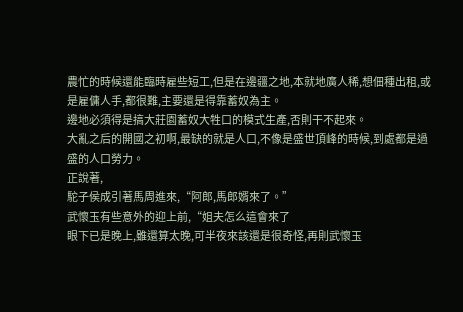農忙的時候還能臨時雇些短工,但是在邊疆之地,本就地廣人稀,想佃種出租,或是雇傭人手,都很難,主要還是得靠蓄奴為主。
邊地必須得是搞大莊園蓄奴大牲口的模式生產,否則干不起來。
大亂之后的開國之初啊,最缺的就是人口,不像是盛世頂峰的時候,到處都是過盛的人口勞力。
正說著,
駝子侯成引著馬周進來,“阿郎,馬郎婿來了。”
武懷玉有些意外的迎上前,“姐夫怎么這會來了
眼下已是晚上,雖還算太晚,可半夜來該還是很奇怪,再則武懷玉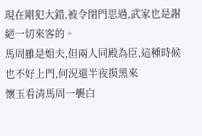現在剛犯大錯,被令閉門思過,武家也是謝絕一切來客的。
馬周雖是姐夫,但兩人同殿為臣,這種時候也不好上門,何況還半夜摸黑來
懷玉看清馬周一襲白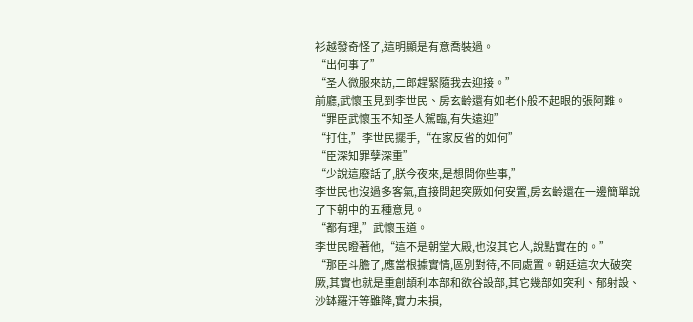衫越發奇怪了,這明顯是有意喬裝過。
“出何事了”
“圣人微服來訪,二郎趕緊隨我去迎接。”
前廳,武懷玉見到李世民、房玄齡還有如老仆般不起眼的張阿難。
“罪臣武懷玉不知圣人駕臨,有失遠迎”
“打住,”李世民擺手,“在家反省的如何”
“臣深知罪孽深重”
“少說這廢話了,朕今夜來,是想問你些事,”
李世民也沒過多客氣,直接問起突厥如何安置,房玄齡還在一邊簡單說了下朝中的五種意見。
“都有理,”武懷玉道。
李世民瞪著他,“這不是朝堂大殿,也沒其它人,說點實在的。”
“那臣斗膽了,應當根據實情,區別對待,不同處置。朝廷這次大破突厥,其實也就是重創頡利本部和欲谷設部,其它幾部如突利、郁射設、沙缽羅汗等雖降,實力未損,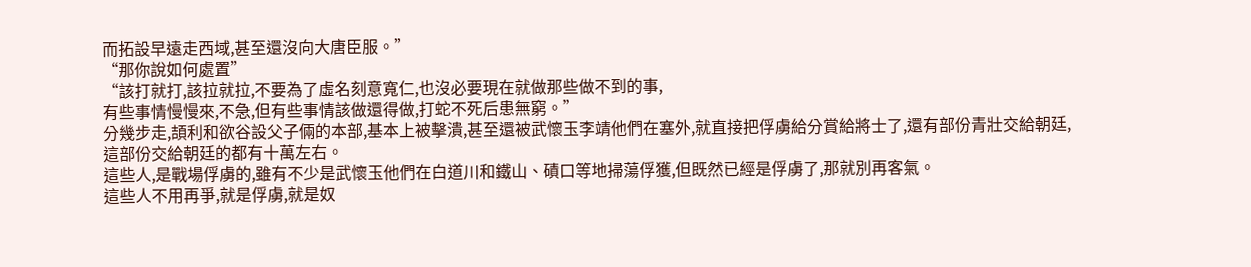而拓設早遠走西域,甚至還沒向大唐臣服。”
“那你說如何處置”
“該打就打,該拉就拉,不要為了虛名刻意寬仁,也沒必要現在就做那些做不到的事,
有些事情慢慢來,不急,但有些事情該做還得做,打蛇不死后患無窮。”
分幾步走,頡利和欲谷設父子倆的本部,基本上被擊潰,甚至還被武懷玉李靖他們在塞外,就直接把俘虜給分賞給將士了,還有部份青壯交給朝廷,
這部份交給朝廷的都有十萬左右。
這些人,是戰場俘虜的,雖有不少是武懷玉他們在白道川和鐵山、磧口等地掃蕩俘獲,但既然已經是俘虜了,那就別再客氣。
這些人不用再爭,就是俘虜,就是奴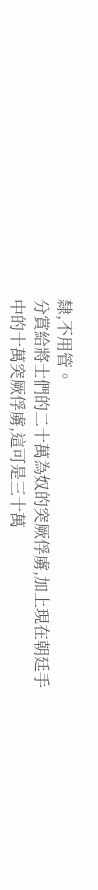隸,不用管。
分賞給將士們的二十萬為奴的突厥俘虜,加上現在朝廷手中的十萬突厥俘虜,這可是三十萬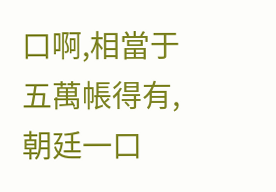口啊,相當于五萬帳得有,朝廷一口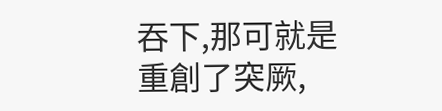吞下,那可就是重創了突厥,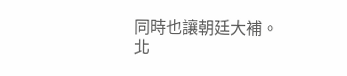同時也讓朝廷大補。
北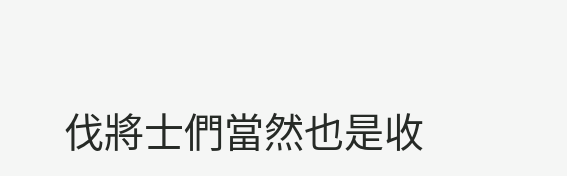伐將士們當然也是收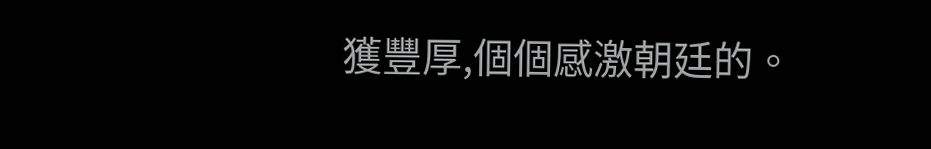獲豐厚,個個感激朝廷的。